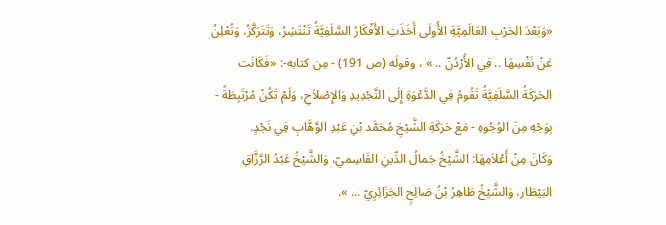«وَبَعْدَ الحَرْبِ العَالَمِيَّةِ الأُولَى أَخَذَتِ الأَفْكَارُ السَّلَفِيَّةُ تَنْتَشِرُ، وَتَتَرَكَّزُ، وَتُعْلِنُ عَنْ نَفْسِهَا .. فِي الأُرْدُنّ .. » ، وقولَه (ص 191) - مِن كتابه-: «فَكَانَت الحَرَكَةُ السَّلَفِيَّةُ تَقُومُ فِي الدَّعْوَةِ إِلَى التَّجْدِيدِ وَالإِصْلاَحِ، وَلَمْ تَكُنْ مُرْتَبِطَةً - بِوَجْهِ مِنَ الوُجُوهِ - مَعْ حَرَكَةِ الشَّيْخِ مُحَمَّد بْنِ عَبْدِ الوَّهَّابِ فِي نَجْدٍ.
وَكَانَ مِنْ أَعْلاَمِهَا: الشَّيْخُ جَمالُ الدِّينِ القَاسِميّ، وَالشَّيْخُ عَبْدُ الرَّزَّاقِ البَيْطَار، وَالشَّيْخُ طَاهِرُ بْنُ صَالِحٍ الجَزَائِرِيّ ... ».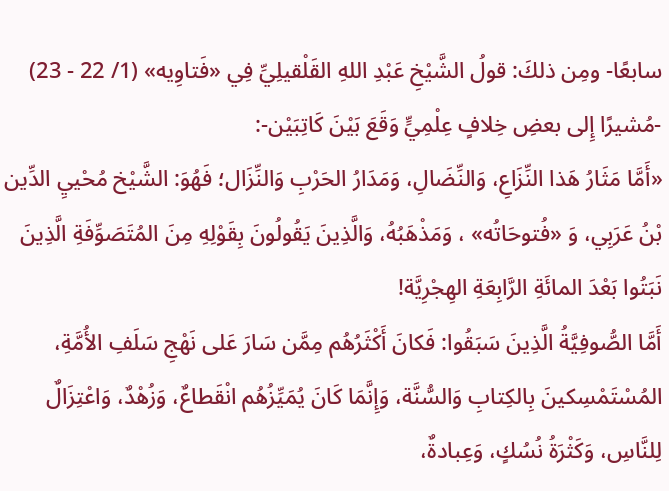سابعًا- ومِن ذلكَ: قولُ الشَّيْخِ عَبْدِ اللهِ القَلْقيلِيِّ فِي «فَتاوِيه» (1/ 22 - 23) -مُشيرًا إِلى بعضِ خِلافٍ عِلْمِيٍّ وَقَعَ بَيْنَ كَاتِبَيْن-:
«أَمَّا مَثَارُ هَذا النِّزَاعِ، وَالنِّضَالِ، وَمَدَارُ الحَرْبِ وَالنِّزَال؛ فَهُوَ: الشَّيْخ مُحْييِ الدِّين بْنُ عَرَبِي، وَ «فُتوحَاتُه» ، وَمَذْهَبُهُ، وَالَّذِينَ يَقُولُونَ بِقَوْلِهِ مِنَ المُتَصَوِّفَةِ الَّذِينَ نَبَتُوا بَعْدَ المائَةِ الرَّابِعَةِ الهِجْرِيَّة!
أَمَّا الصُّوفِيَّةُ الَّذِينَ سَبَقُوا: فَكانَ أَكْثَرُهُم مِمَّن سَارَ عَلى نَهْجِ سَلَفِ الأُمَّةِ، المُسْتَمْسِكينَ بِالكِتابِ وَالسُّنَّة، وَإِنَّمَا كَانَ يُمَيِّزُهُم انْقَطاعٌ، وَزُهْدٌ، وَاعْتِزَالٌ لِلنَّاسِ، وَكَثْرَةُ نُسُكٍ، وَعِبادةٌ،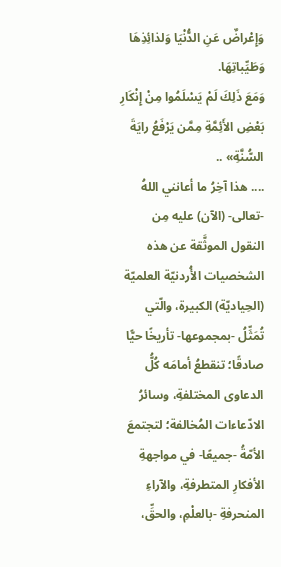وَإِعْراضٌ عَنِ الدُّنْيَا وَلذائِذِهَا وَطَيِّباتِهَا.
وَمَعَ ذَلِكَ لَمْ يَسْلَمُوا مِنْ إِنْكَارِ بَعْضِ الأَئِمَّةِ مِمَّن يَرْفَعُ رايَةَ السُّنَّةِ» ..
.... هذا آخِرُ ما أعانني اللهُ -تعالى- (الآن) عليه مِن النقول الموثَّقة عن هذه الشخصيات الأُردنيّة العلميّة (الحِياديّة) الكبيرة، والّتي تُمَثِّلُ -بمجموعها- تأريخًا حيًّا صادقًا؛ تنقطعُ أمامَه كُلُّ الدعاوى المختلفةِ، وسائرُ الادّعاءات المُخالفة؛ لتجتمعَ الأمّةُ -جميعًا- في مواجهةِ الأفكارِ المتطرفةِ، والآراءِ المنحرفةِ -بالعلْمِ، والحقِّ،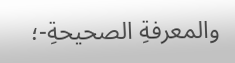والمعرفةِ الصحيحةِ-؛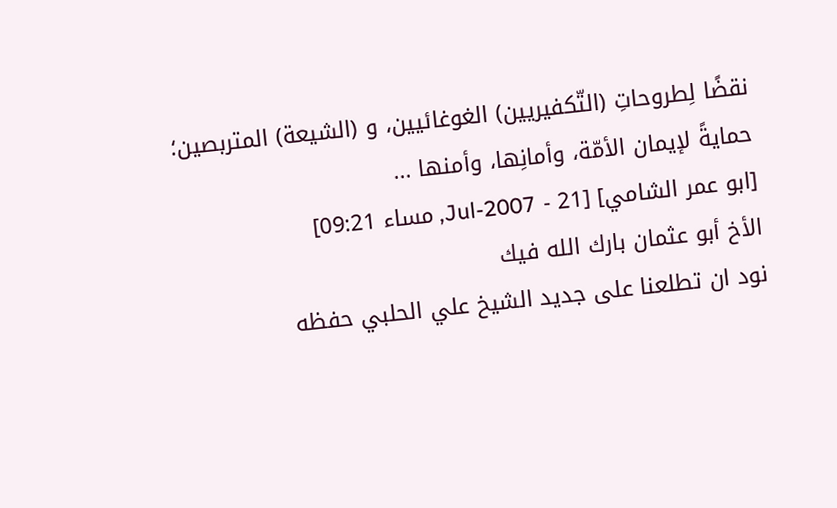نقضًا لِطروحاتِ (التّكفيريين) الغوغائيين، و (الشيعة) المتربصين؛ حمايةً لإيمان الأمّة، وأمانِها، وأمنها ...
[ابو عمر الشامي] [21 - Jul-2007, مساء 09:21]
الأخ أبو عثمان بارك الله فيك
نود ان تطلعنا على جديد الشيخ علي الحلبي حفظه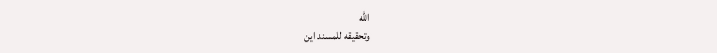الله
وتحقيقه للمسند اين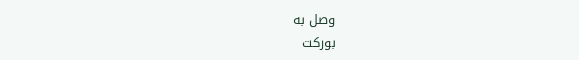وصل به
بوركت